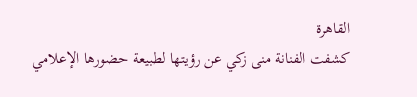القاهرة
كشفت الفنانة منى زكي عن رؤيتها لطبيعة حضورها الإعلامي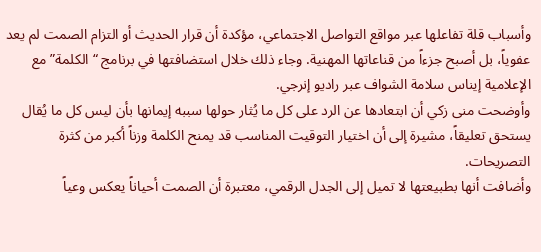وأسباب قلة تفاعلها عبر مواقع التواصل الاجتماعي، مؤكدة أن قرار الحديث أو التزام الصمت لم يعد عفوياً، بل أصبح جزءاً من قناعاتها المهنية. وجاء ذلك خلال استضافتها في برنامج “الكلمة” مع الإعلامية إيناس سلامة الشواف عبر راديو إنرجي.
وأوضحت منى زكي أن ابتعادها عن الرد على كل ما يُثار حولها سببه إيمانها بأن ليس كل ما يُقال يستحق تعليقاً، مشيرة إلى أن اختيار التوقيت المناسب قد يمنح الكلمة وزناً أكبر من كثرة التصريحات.
وأضافت أنها بطبيعتها لا تميل إلى الجدل الرقمي، معتبرة أن الصمت أحياناً يعكس وعياً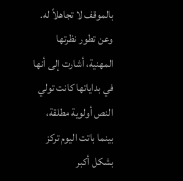بالموقف لا تجاهلاً له.
وعن تطور نظرتها المهنية، أشارت إلى أنها في بداياتها كانت تولي النص أولوية مطلقة، بينما باتت اليوم تركز بشكل أكبر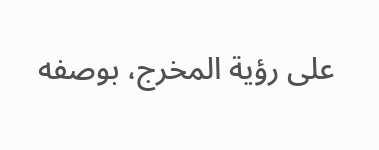على رؤية المخرج، بوصفه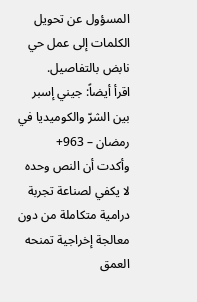المسؤول عن تحويل الكلمات إلى عمل حي نابض بالتفاصيل.
اقرأ أيضاً: جيني إسبر بين الشرّ والكوميديا في رمضان – 963+
وأكدت أن النص وحده لا يكفي لصناعة تجربة درامية متكاملة من دون معالجة إخراجية تمنحه العمق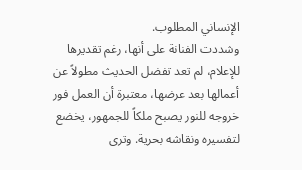الإنساني المطلوب.
وشددت الفنانة على أنها، رغم تقديرها للإعلام، لم تعد تفضل الحديث مطولاً عن أعمالها بعد عرضها، معتبرة أن العمل فور خروجه للنور يصبح ملكاً للجمهور، يخضع لتفسيره ونقاشه بحرية. وترى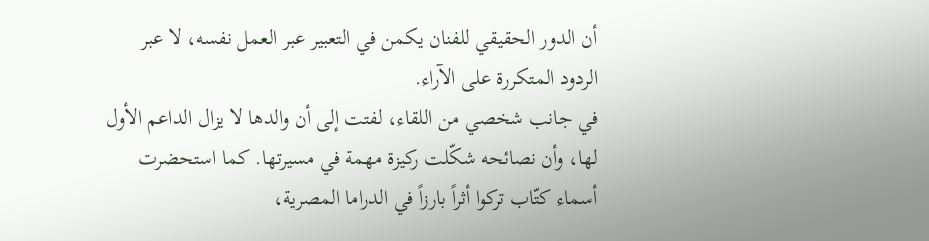أن الدور الحقيقي للفنان يكمن في التعبير عبر العمل نفسه، لا عبر الردود المتكررة على الآراء.
في جانب شخصي من اللقاء، لفتت إلى أن والدها لا يزال الداعم الأول لها، وأن نصائحه شكّلت ركيزة مهمة في مسيرتها. كما استحضرت أسماء كتّاب تركوا أثراً بارزاً في الدراما المصرية،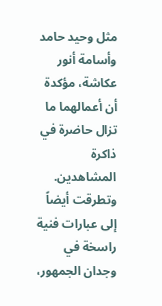مثل وحيد حامد وأسامة أنور عكاشة، مؤكدة أن أعمالهما ما تزال حاضرة في ذاكرة المشاهدين.
وتطرقت أيضاً إلى عبارات فنية راسخة في وجدان الجمهور،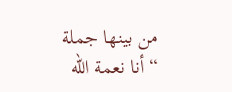من بينها جملة “أنا نعمة الله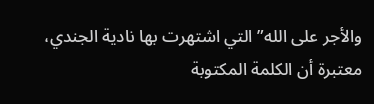والأجر على الله” التي اشتهرت بها نادية الجندي، معتبرة أن الكلمة المكتوبة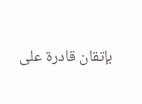بإتقان قادرة على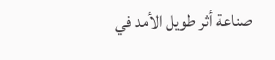صناعة أثر طويل الأمد في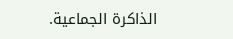الذاكرة الجماعية.